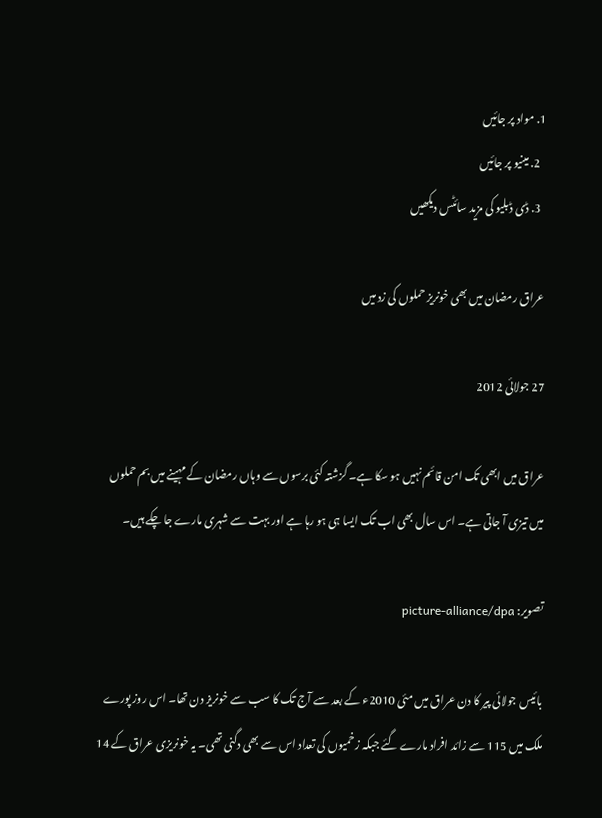1. مواد پر جائیں
  2. مینیو پر جائیں
  3. ڈی ڈبلیو کی مزید سائٹس دیکھیں

عراق رمضان میں بھی خونریز حملوں کی زد میں

27 جولائی 2012

عراق میں ابھی تک امن قائم نہیں ہو سکا ہے۔ گزشتہ کئی برسوں سے وہاں رمضان کے مہینے میں بم حملوں میں تیزی آ جاتی ہے۔ اس سال بھی اب تک ایسا ہی ہو رہا ہے اور بہت سے شہری مارے جا چکے ہیں۔

تصویر: picture-alliance/dpa

بائیس جولائی پیر کا دن عراق میں مئی 2010ء کے بعد سے آج تک کا سب سے خونریز دن تھا۔ اس روز پورے ملک میں 115 سے زائد افراد مارے گئے جبکہ زخمیوں کی تعداد اس سے بھی دگنی تھی۔ یہ خونریزی عراق کے 14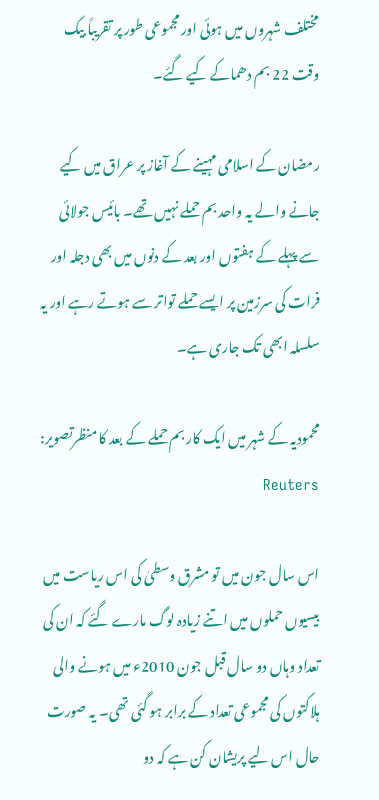مختلف شہروں میں ہوئی اور مجموعی طور پر تقریباً بیک وقت 22 بم دھماکے کیے گئے۔

رمضان کے اسلامی مہینے کے آغاز پر عراق میں کیے جانے والے یہ واحد بم حملے نہیں تھے۔ بائیس جولائی سے پہلے کے ہفتوں اور بعد کے دنوں میں بھی دجلہ اور فرات کی سرزمین پر ایسے حملے تواتر سے ہوتے رہے اور یہ سلسلہ ابھی تک جاری ہے۔

محمودیہ کے شہر میں ایک کار بم حملے کے بعد کا منظرتصویر: Reuters

اس سال جون میں تو مشرق وسطیٰ کی اس ریاست میں بیسیوں حملوں میں اتنے زیادہ لوگ مارے گئے کہ ان کی تعداد وہاں دو سال قبل جون 2010ء میں ہونے والی ہلاکتوں کی مجموعی تعداد کے برابر ہو گئی تھی۔ یہ صورت حال اس لیے پریشان کن ہے کہ دو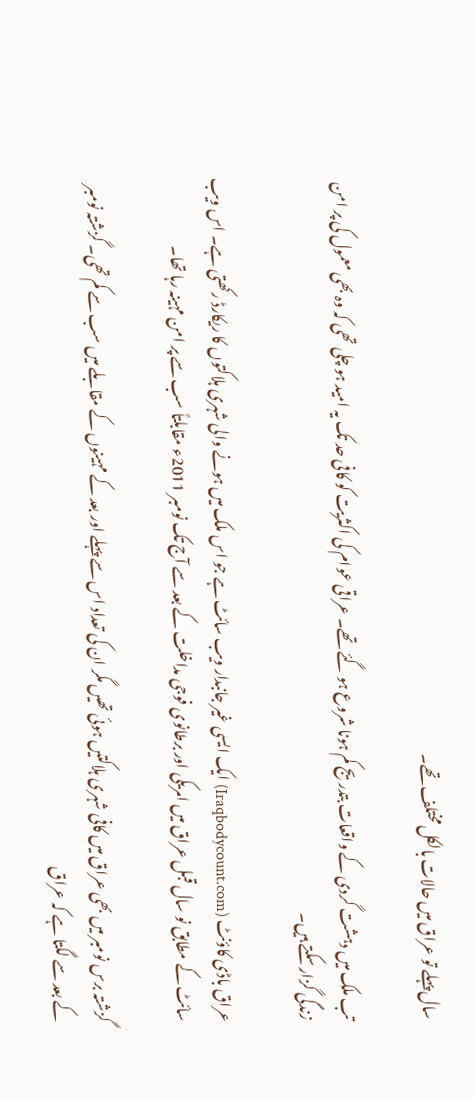سال پہلے تو عراق میں حالات بالکل مختلف تھے۔

تب ملک میں دہشت گردی کے واقعات بتدریج کم ہونا شروع ہو گئے تھے۔ عراقی عوام کی اکثریت کو کافی حد تک یہ امید ہو چلی تھی کہ وہ بھی معمول کی پر امن زندگی گزار سکتے ہیں۔

عراق باڈی کاؤنٹ (Iraqbodycount.com) ایک ایسی غیر جانبدار ویب سائٹ ہے جو اس ملک میں ہونے والی شہری ہلاکتوں کا ریکارڈ رکھتی ہے۔ اس ویب سائٹ کے مطابق نو سال قبل عراق میں امریکی اور برطانوی فوجی مداخلت کے بعد سے آج تک نومبر 2011ء مقابلتاً سب سے پر امن مہینہ رہا تھا۔

گزشتہ برس نومبر میں بھی عراق میں کافی شہری ہلاکتیں ہوئی تھیں مگر ان کی تعداد اس سے پہلے اور بعد کے مہینوں کے مقابلے میں سب سے کم تھی۔ گزشتہ نومبر کے بعد سے لگتا ہے کہ عراق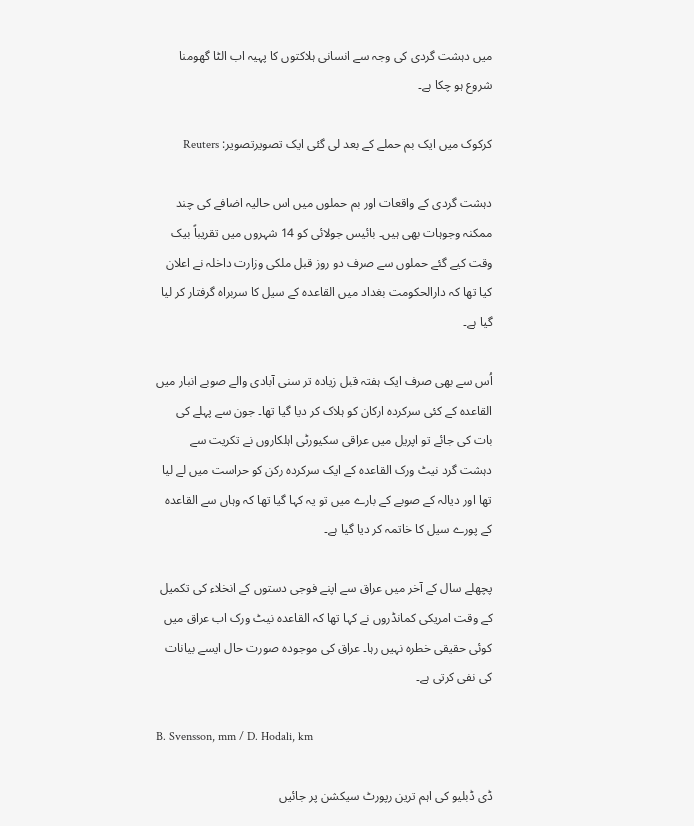میں دہشت گردی کی وجہ سے انسانی ہلاکتوں کا پہیہ اب الٹا گھومنا شروع ہو چکا ہے۔

کرکوک میں ایک بم حملے کے بعد لی گئی ایک تصویرتصویر: Reuters

دہشت گردی کے واقعات اور بم حملوں میں اس حالیہ اضافے کی چند ممکنہ وجوہات بھی ہیں۔ بائیس جولائی کو 14 شہروں میں تقریباً بیک وقت کیے گئے حملوں سے صرف دو روز قبل ملکی وزارت داخلہ نے اعلان کیا تھا کہ دارالحکومت بغداد میں القاعدہ کے سیل کا سربراہ گرفتار کر لیا گیا ہے۔

اُس سے بھی صرف ایک ہفتہ قبل زیادہ تر سنی آبادی والے صوبے انبار میں القاعدہ کے کئی سرکردہ ارکان کو ہلاک کر دیا گیا تھا۔ جون سے پہلے کی بات کی جائے تو اپریل میں عراقی سکیورٹی اہلکاروں نے تکریت سے دہشت گرد نیٹ ورک القاعدہ کے ایک سرکردہ رکن کو حراست میں لے لیا تھا اور دیالہ کے صوبے کے بارے میں تو یہ کہا گیا تھا کہ وہاں سے القاعدہ کے پورے سیل کا خاتمہ کر دیا گیا ہے۔

پچھلے سال کے آخر میں عراق سے اپنے فوجی دستوں کے انخلاء کی تکمیل کے وقت امریکی کمانڈروں نے کہا تھا کہ القاعدہ نیٹ ورک اب عراق میں کوئی حقیقی خطرہ نہیں رہا۔ عراق کی موجودہ صورت حال ایسے بیانات کی نفی کرتی ہے۔

B. Svensson, mm / D. Hodali, km

ڈی ڈبلیو کی اہم ترین رپورٹ سیکشن پر جائیں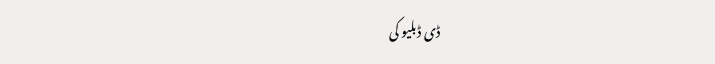ڈی ڈبلیو کی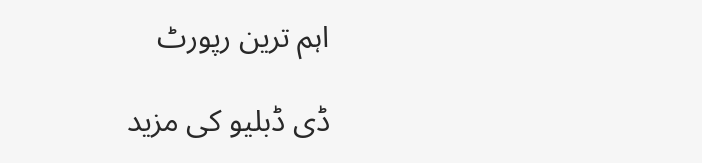اہم ترین رپورٹ

ڈی ڈبلیو کی مزید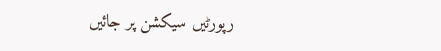رپورٹیں سیکشن پر جائیں